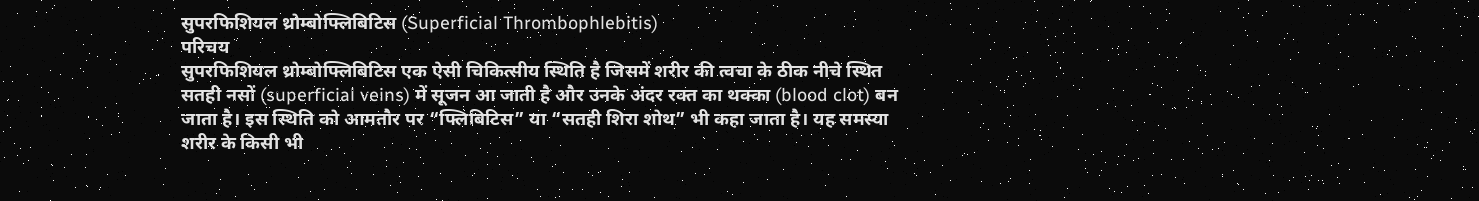सुपरफिशियल थ्रोम्बोफ्लिबिटिस (Superficial Thrombophlebitis)
परिचय
सुपरफिशियल थ्रोम्बोफ्लिबिटिस एक ऐसी चिकित्सीय स्थिति है जिसमें शरीर की त्वचा के ठीक नीचे स्थित सतही नसों (superficial veins) में सूजन आ जाती है और उनके अंदर रक्त का थक्का (blood clot) बन जाता है। इस स्थिति को आमतौर पर “फ्लिबिटिस” या “सतही शिरा शोथ” भी कहा जाता है। यह समस्या शरीर के किसी भी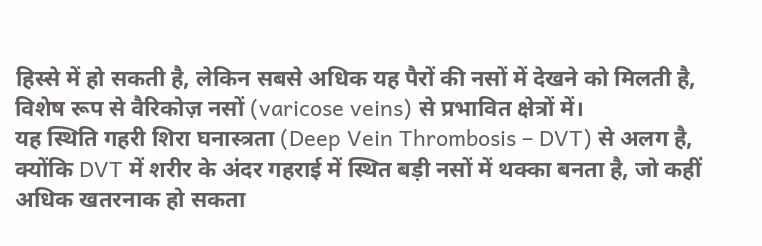हिस्से में हो सकती है, लेकिन सबसे अधिक यह पैरों की नसों में देखने को मिलती है, विशेष रूप से वैरिकोज़ नसों (varicose veins) से प्रभावित क्षेत्रों में।
यह स्थिति गहरी शिरा घनास्त्रता (Deep Vein Thrombosis – DVT) से अलग है, क्योंकि DVT में शरीर के अंदर गहराई में स्थित बड़ी नसों में थक्का बनता है, जो कहीं अधिक खतरनाक हो सकता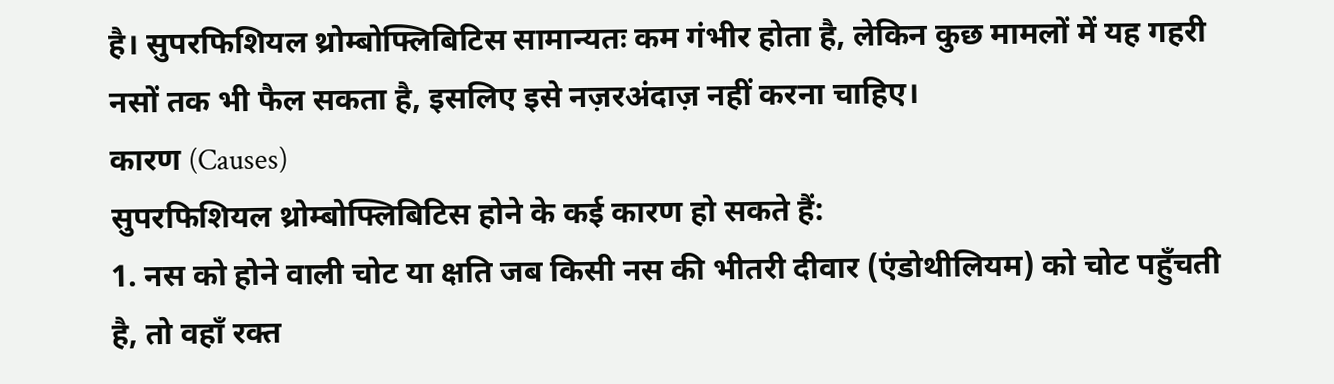है। सुपरफिशियल थ्रोम्बोफ्लिबिटिस सामान्यतः कम गंभीर होता है, लेकिन कुछ मामलों में यह गहरी नसों तक भी फैल सकता है, इसलिए इसे नज़रअंदाज़ नहीं करना चाहिए।
कारण (Causes)
सुपरफिशियल थ्रोम्बोफ्लिबिटिस होने के कई कारण हो सकते हैं:
1. नस को होने वाली चोट या क्षति जब किसी नस की भीतरी दीवार (एंडोथीलियम) को चोट पहुँचती है, तो वहाँ रक्त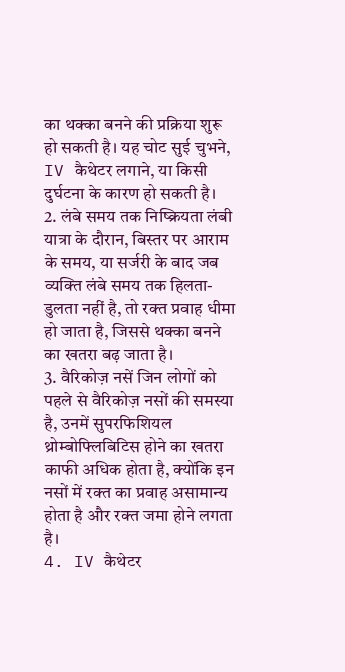का थक्का बनने की प्रक्रिया शुरू हो सकती है। यह चोट सुई चुभने, IV कैथेटर लगाने, या किसी दुर्घटना के कारण हो सकती है।
2. लंबे समय तक निष्क्रियता लंबी यात्रा के दौरान, बिस्तर पर आराम के समय, या सर्जरी के बाद जब व्यक्ति लंबे समय तक हिलता-डुलता नहीं है, तो रक्त प्रवाह धीमा हो जाता है, जिससे थक्का बनने का खतरा बढ़ जाता है।
3. वैरिकोज़ नसें जिन लोगों को पहले से वैरिकोज़ नसों की समस्या है, उनमें सुपरफिशियल थ्रोम्बोफ्लिबिटिस होने का खतरा काफी अधिक होता है, क्योंकि इन नसों में रक्त का प्रवाह असामान्य होता है और रक्त जमा होने लगता है।
4. IV कैथेटर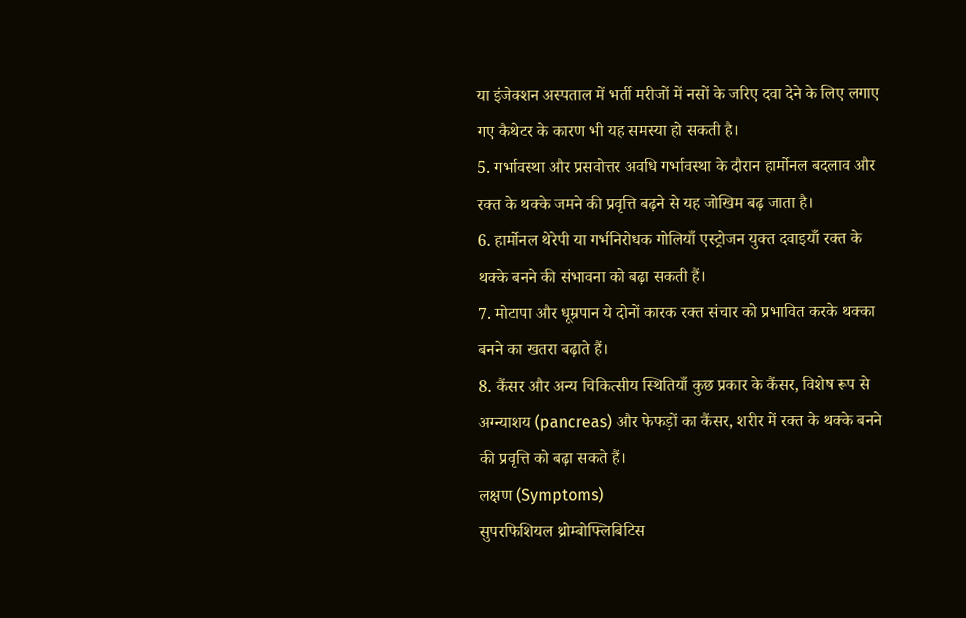या इंजेक्शन अस्पताल में भर्ती मरीजों में नसों के जरिए दवा देने के लिए लगाए गए कैथेटर के कारण भी यह समस्या हो सकती है।
5. गर्भावस्था और प्रसवोत्तर अवधि गर्भावस्था के दौरान हार्मोनल बदलाव और रक्त के थक्के जमने की प्रवृत्ति बढ़ने से यह जोखिम बढ़ जाता है।
6. हार्मोनल थेरेपी या गर्भनिरोधक गोलियाँ एस्ट्रोजन युक्त दवाइयाँ रक्त के थक्के बनने की संभावना को बढ़ा सकती हैं।
7. मोटापा और धूम्रपान ये दोनों कारक रक्त संचार को प्रभावित करके थक्का बनने का खतरा बढ़ाते हैं।
8. कैंसर और अन्य चिकित्सीय स्थितियाँ कुछ प्रकार के कैंसर, विशेष रूप से अग्न्याशय (pancreas) और फेफड़ों का कैंसर, शरीर में रक्त के थक्के बनने की प्रवृत्ति को बढ़ा सकते हैं।
लक्षण (Symptoms)
सुपरफिशियल थ्रोम्बोफ्लिबिटिस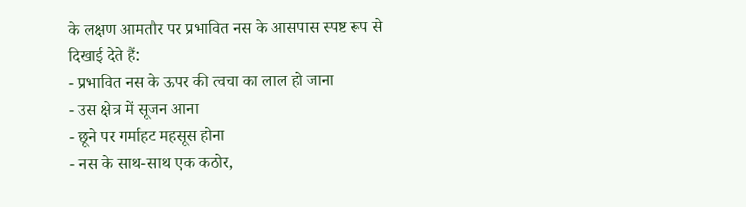के लक्षण आमतौर पर प्रभावित नस के आसपास स्पष्ट रूप से दिखाई देते हैं:
- प्रभावित नस के ऊपर की त्वचा का लाल हो जाना
- उस क्षेत्र में सूजन आना
- छूने पर गर्माहट महसूस होना
- नस के साथ-साथ एक कठोर,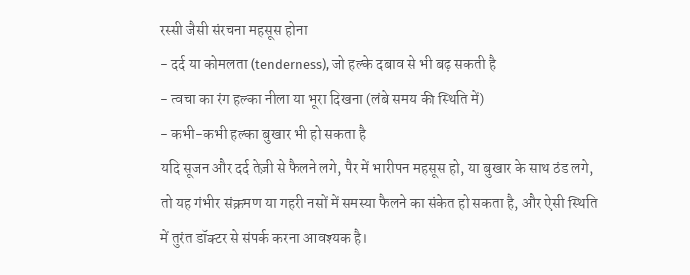रस्सी जैसी संरचना महसूस होना
- दर्द या कोमलता (tenderness), जो हल्के दबाव से भी बढ़ सकती है
- त्वचा का रंग हल्का नीला या भूरा दिखना (लंबे समय की स्थिति में)
- कभी-कभी हल्का बुखार भी हो सकता है
यदि सूजन और दर्द तेज़ी से फैलने लगे, पैर में भारीपन महसूस हो, या बुखार के साथ ठंड लगे, तो यह गंभीर संक्रमण या गहरी नसों में समस्या फैलने का संकेत हो सकता है, और ऐसी स्थिति में तुरंत डॉक्टर से संपर्क करना आवश्यक है।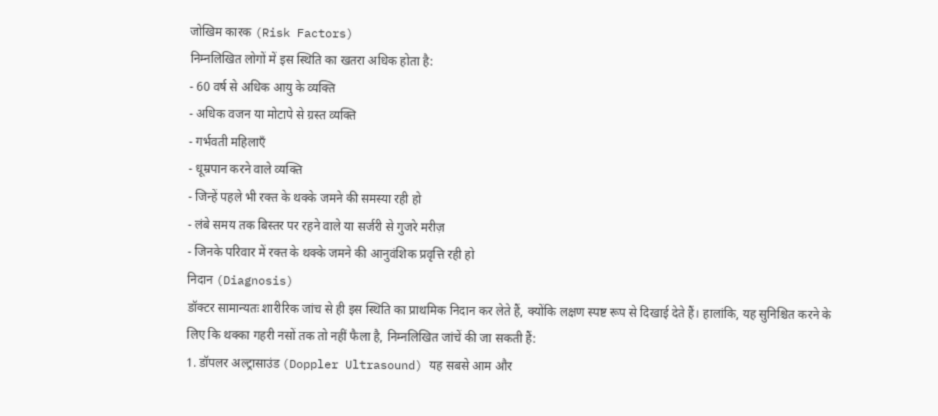जोखिम कारक (Risk Factors)
निम्नलिखित लोगों में इस स्थिति का खतरा अधिक होता है:
- 60 वर्ष से अधिक आयु के व्यक्ति
- अधिक वजन या मोटापे से ग्रस्त व्यक्ति
- गर्भवती महिलाएँ
- धूम्रपान करने वाले व्यक्ति
- जिन्हें पहले भी रक्त के थक्के जमने की समस्या रही हो
- लंबे समय तक बिस्तर पर रहने वाले या सर्जरी से गुजरे मरीज़
- जिनके परिवार में रक्त के थक्के जमने की आनुवंशिक प्रवृत्ति रही हो
निदान (Diagnosis)
डॉक्टर सामान्यतः शारीरिक जांच से ही इस स्थिति का प्राथमिक निदान कर लेते हैं, क्योंकि लक्षण स्पष्ट रूप से दिखाई देते हैं। हालांकि, यह सुनिश्चित करने के लिए कि थक्का गहरी नसों तक तो नहीं फैला है, निम्नलिखित जांचें की जा सकती हैं:
1. डॉपलर अल्ट्रासाउंड (Doppler Ultrasound) यह सबसे आम और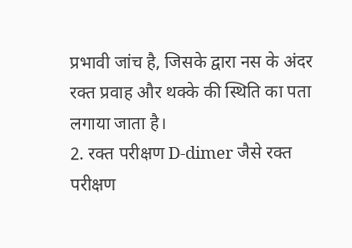प्रभावी जांच है, जिसके द्वारा नस के अंदर रक्त प्रवाह और थक्के की स्थिति का पता लगाया जाता है।
2. रक्त परीक्षण D-dimer जैसे रक्त परीक्षण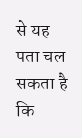से यह पता चल सकता है कि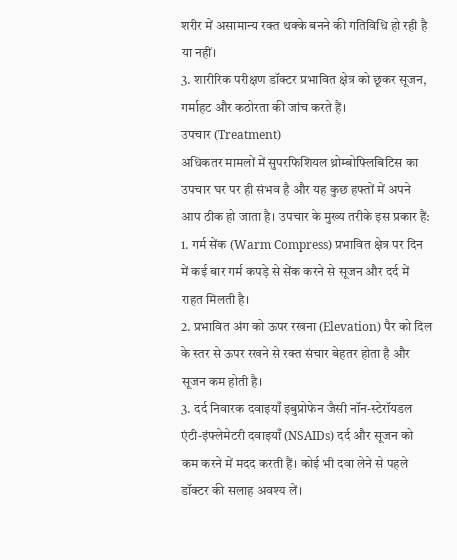शरीर में असामान्य रक्त थक्के बनने की गतिविधि हो रही है या नहीं।
3. शारीरिक परीक्षण डॉक्टर प्रभावित क्षेत्र को छूकर सूजन, गर्माहट और कठोरता की जांच करते हैं।
उपचार (Treatment)
अधिकतर मामलों में सुपरफिशियल थ्रोम्बोफ्लिबिटिस का उपचार घर पर ही संभव है और यह कुछ हफ्तों में अपने आप ठीक हो जाता है। उपचार के मुख्य तरीके इस प्रकार हैं:
1. गर्म सेंक (Warm Compress) प्रभावित क्षेत्र पर दिन में कई बार गर्म कपड़े से सेंक करने से सूजन और दर्द में राहत मिलती है।
2. प्रभावित अंग को ऊपर रखना (Elevation) पैर को दिल के स्तर से ऊपर रखने से रक्त संचार बेहतर होता है और सूजन कम होती है।
3. दर्द निवारक दवाइयाँ इबुप्रोफेन जैसी नॉन-स्टेरॉयडल एंटी-इंफ्लेमेटरी दवाइयाँ (NSAIDs) दर्द और सूजन को कम करने में मदद करती हैं। कोई भी दवा लेने से पहले डॉक्टर की सलाह अवश्य लें।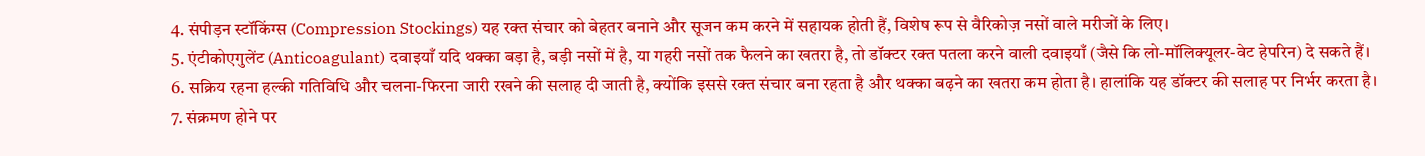4. संपीड़न स्टॉकिंग्स (Compression Stockings) यह रक्त संचार को बेहतर बनाने और सूजन कम करने में सहायक होती हैं, विशेष रूप से वैरिकोज़ नसों वाले मरीजों के लिए।
5. एंटीकोएगुलेंट (Anticoagulant) दवाइयाँ यदि थक्का बड़ा है, बड़ी नसों में है, या गहरी नसों तक फैलने का खतरा है, तो डॉक्टर रक्त पतला करने वाली दवाइयाँ (जैसे कि लो-मॉलिक्यूलर-वेट हेपरिन) दे सकते हैं।
6. सक्रिय रहना हल्की गतिविधि और चलना-फिरना जारी रखने की सलाह दी जाती है, क्योंकि इससे रक्त संचार बना रहता है और थक्का बढ़ने का खतरा कम होता है। हालांकि यह डॉक्टर की सलाह पर निर्भर करता है।
7. संक्रमण होने पर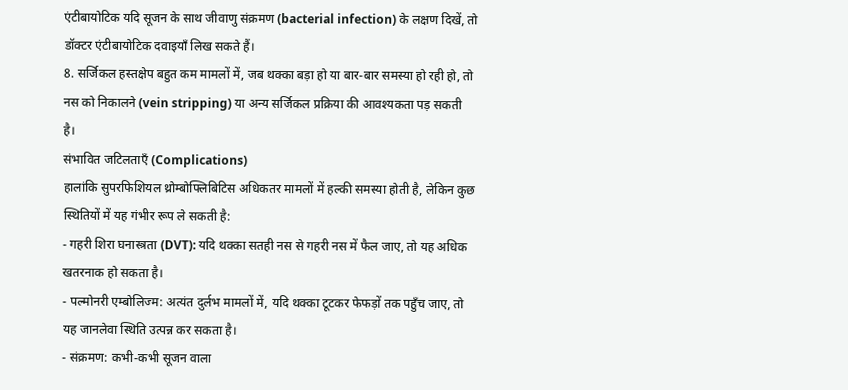एंटीबायोटिक यदि सूजन के साथ जीवाणु संक्रमण (bacterial infection) के लक्षण दिखें, तो डॉक्टर एंटीबायोटिक दवाइयाँ लिख सकते हैं।
8. सर्जिकल हस्तक्षेप बहुत कम मामलों में, जब थक्का बड़ा हो या बार-बार समस्या हो रही हो, तो नस को निकालने (vein stripping) या अन्य सर्जिकल प्रक्रिया की आवश्यकता पड़ सकती है।
संभावित जटिलताएँ (Complications)
हालांकि सुपरफिशियल थ्रोम्बोफ्लिबिटिस अधिकतर मामलों में हल्की समस्या होती है, लेकिन कुछ स्थितियों में यह गंभीर रूप ले सकती है:
- गहरी शिरा घनास्त्रता (DVT): यदि थक्का सतही नस से गहरी नस में फैल जाए, तो यह अधिक खतरनाक हो सकता है।
- पल्मोनरी एम्बोलिज्म: अत्यंत दुर्लभ मामलों में, यदि थक्का टूटकर फेफड़ों तक पहुँच जाए, तो यह जानलेवा स्थिति उत्पन्न कर सकता है।
- संक्रमण: कभी-कभी सूजन वाला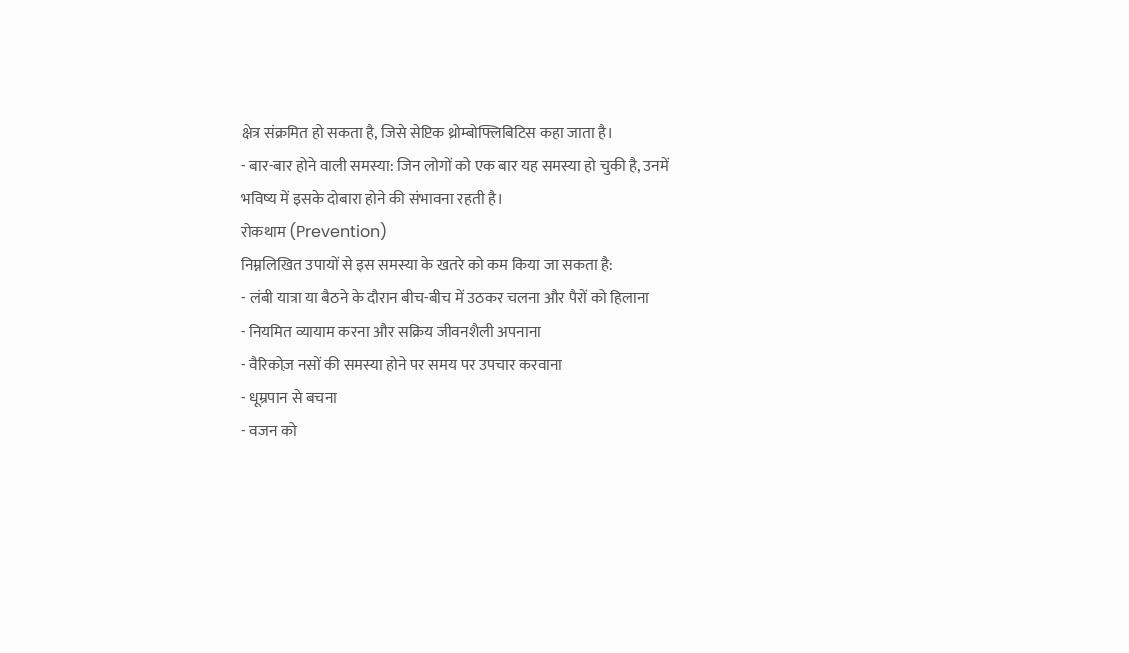क्षेत्र संक्रमित हो सकता है, जिसे सेप्टिक थ्रोम्बोफ्लिबिटिस कहा जाता है।
- बार-बार होने वाली समस्या: जिन लोगों को एक बार यह समस्या हो चुकी है, उनमें भविष्य में इसके दोबारा होने की संभावना रहती है।
रोकथाम (Prevention)
निम्नलिखित उपायों से इस समस्या के खतरे को कम किया जा सकता है:
- लंबी यात्रा या बैठने के दौरान बीच-बीच में उठकर चलना और पैरों को हिलाना
- नियमित व्यायाम करना और सक्रिय जीवनशैली अपनाना
- वैरिकोज़ नसों की समस्या होने पर समय पर उपचार करवाना
- धूम्रपान से बचना
- वजन को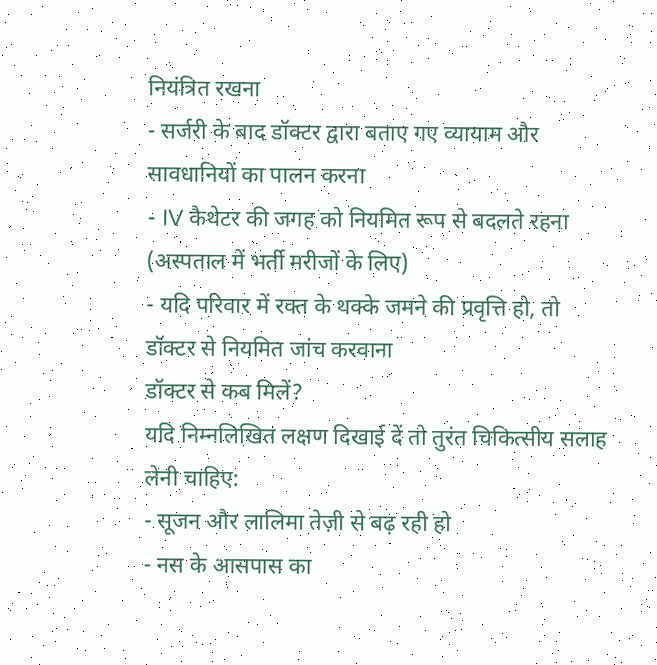नियंत्रित रखना
- सर्जरी के बाद डॉक्टर द्वारा बताए गए व्यायाम और सावधानियों का पालन करना
- IV कैथेटर की जगह को नियमित रूप से बदलते रहना (अस्पताल में भर्ती मरीजों के लिए)
- यदि परिवार में रक्त के थक्के जमने की प्रवृत्ति हो, तो डॉक्टर से नियमित जांच करवाना
डॉक्टर से कब मिलें?
यदि निम्नलिखित लक्षण दिखाई दें तो तुरंत चिकित्सीय सलाह लेनी चाहिए:
- सूजन और लालिमा तेज़ी से बढ़ रही हो
- नस के आसपास का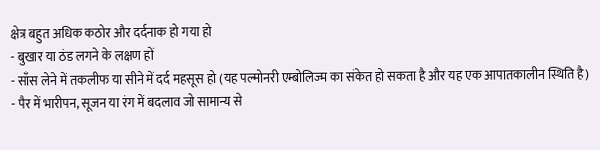क्षेत्र बहुत अधिक कठोर और दर्दनाक हो गया हो
- बुखार या ठंड लगने के लक्षण हों
- साँस लेने में तकलीफ या सीने में दर्द महसूस हो (यह पल्मोनरी एम्बोलिज्म का संकेत हो सकता है और यह एक आपातकालीन स्थिति है)
- पैर में भारीपन, सूजन या रंग में बदलाव जो सामान्य से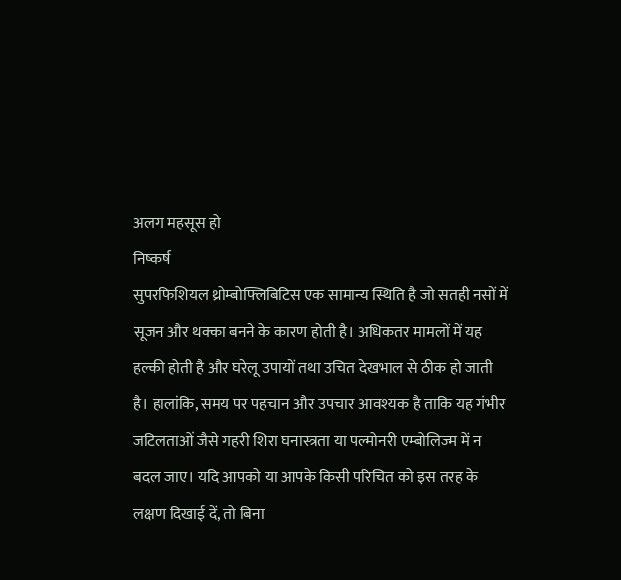अलग महसूस हो
निष्कर्ष
सुपरफिशियल थ्रोम्बोफ्लिबिटिस एक सामान्य स्थिति है जो सतही नसों में सूजन और थक्का बनने के कारण होती है। अधिकतर मामलों में यह हल्की होती है और घरेलू उपायों तथा उचित देखभाल से ठीक हो जाती है। हालांकि, समय पर पहचान और उपचार आवश्यक है ताकि यह गंभीर जटिलताओं जैसे गहरी शिरा घनास्त्रता या पल्मोनरी एम्बोलिज्म में न बदल जाए। यदि आपको या आपके किसी परिचित को इस तरह के लक्षण दिखाई दें, तो बिना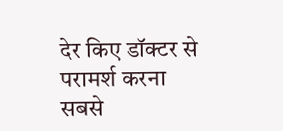देर किए डॉक्टर से परामर्श करना सबसे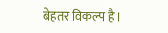बेहतर विकल्प है।